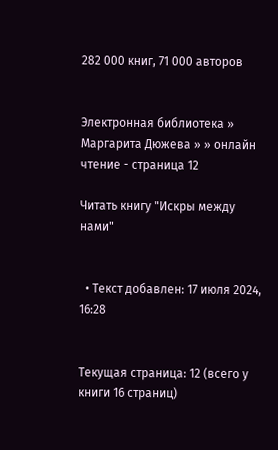282 000 книг, 71 000 авторов


Электронная библиотека » Маргарита Дюжева » » онлайн чтение - страница 12

Читать книгу "Искры между нами"


  • Текст добавлен: 17 июля 2024, 16:28


Текущая страница: 12 (всего у книги 16 страниц)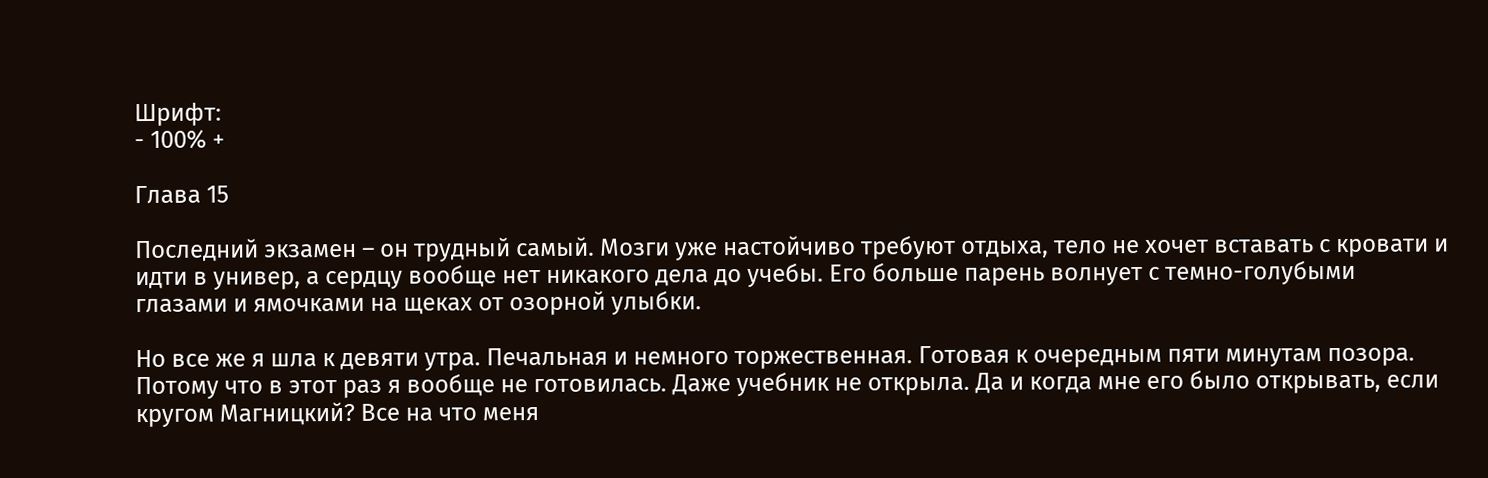Шрифт:
- 100% +

Глава 15

Последний экзамен – он трудный самый. Мозги уже настойчиво требуют отдыха, тело не хочет вставать с кровати и идти в универ, а сердцу вообще нет никакого дела до учебы. Его больше парень волнует с темно-голубыми глазами и ямочками на щеках от озорной улыбки.

Но все же я шла к девяти утра. Печальная и немного торжественная. Готовая к очередным пяти минутам позора. Потому что в этот раз я вообще не готовилась. Даже учебник не открыла. Да и когда мне его было открывать, если кругом Магницкий? Все на что меня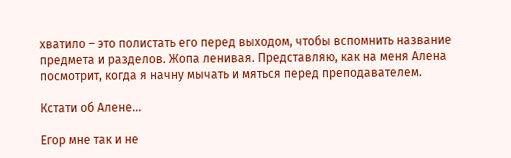хватило – это полистать его перед выходом, чтобы вспомнить название предмета и разделов. Жопа ленивая. Представляю, как на меня Алена посмотрит, когда я начну мычать и мяться перед преподавателем.

Кстати об Алене…

Егор мне так и не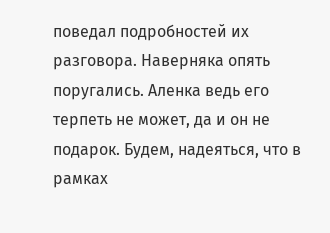поведал подробностей их разговора. Наверняка опять поругались. Аленка ведь его терпеть не может, да и он не подарок. Будем, надеяться, что в рамках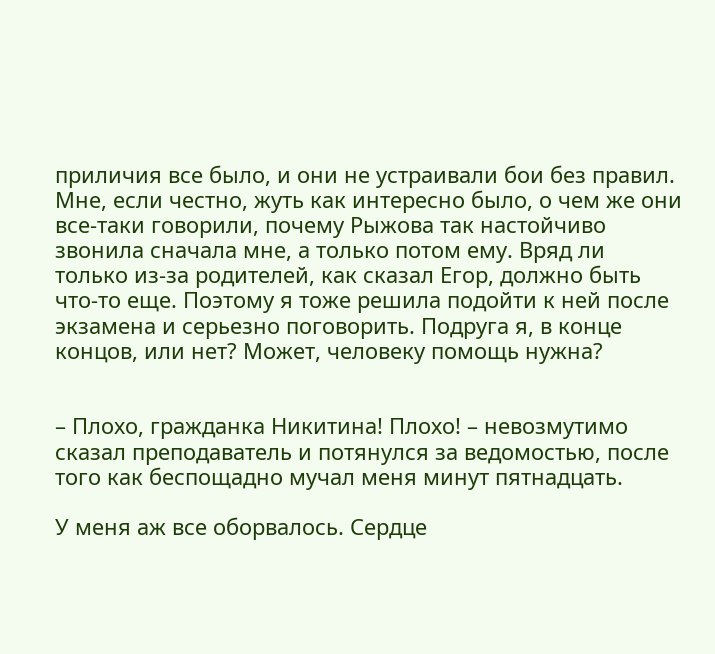приличия все было, и они не устраивали бои без правил. Мне, если честно, жуть как интересно было, о чем же они все-таки говорили, почему Рыжова так настойчиво звонила сначала мне, а только потом ему. Вряд ли только из-за родителей, как сказал Егор, должно быть что-то еще. Поэтому я тоже решила подойти к ней после экзамена и серьезно поговорить. Подруга я, в конце концов, или нет? Может, человеку помощь нужна?


– Плохо, гражданка Никитина! Плохо! – невозмутимо сказал преподаватель и потянулся за ведомостью, после того как беспощадно мучал меня минут пятнадцать.

У меня аж все оборвалось. Сердце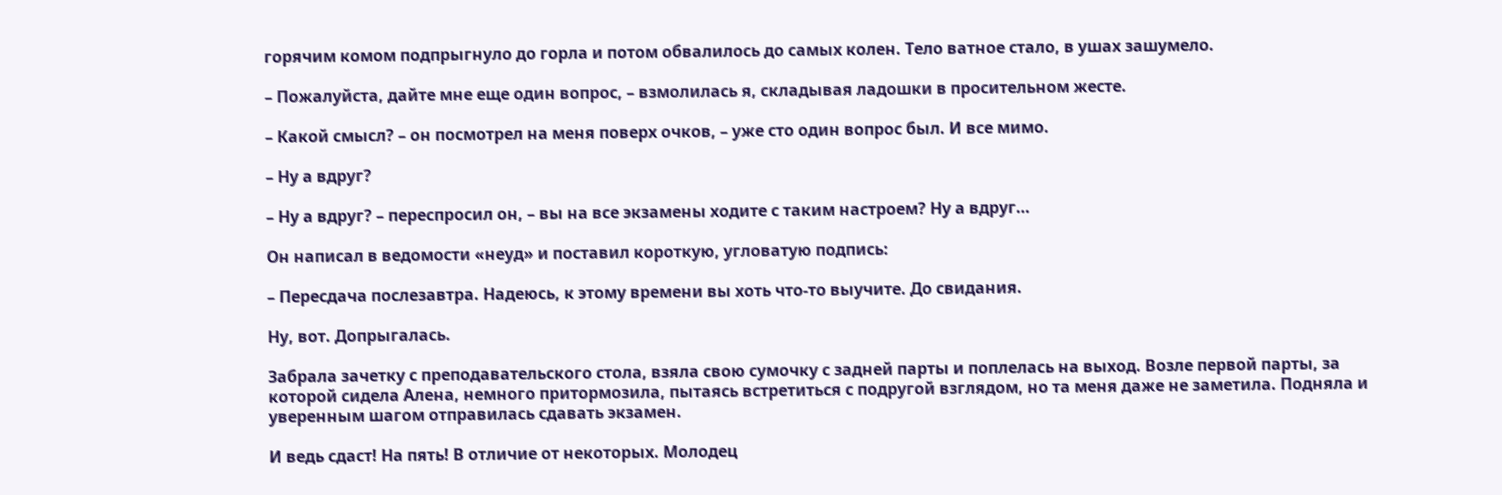горячим комом подпрыгнуло до горла и потом обвалилось до самых колен. Тело ватное стало, в ушах зашумело.

– Пожалуйста, дайте мне еще один вопрос, – взмолилась я, складывая ладошки в просительном жесте.

– Какой смысл? – он посмотрел на меня поверх очков, – уже сто один вопрос был. И все мимо.

– Ну а вдруг?

– Ну а вдруг? – переспросил он, – вы на все экзамены ходите с таким настроем? Ну а вдруг…

Он написал в ведомости «неуд» и поставил короткую, угловатую подпись:

– Пересдача послезавтра. Надеюсь, к этому времени вы хоть что-то выучите. До свидания.

Ну, вот. Допрыгалась.

Забрала зачетку с преподавательского стола, взяла свою сумочку с задней парты и поплелась на выход. Возле первой парты, за которой сидела Алена, немного притормозила, пытаясь встретиться с подругой взглядом, но та меня даже не заметила. Подняла и уверенным шагом отправилась сдавать экзамен.

И ведь сдаст! На пять! В отличие от некоторых. Молодец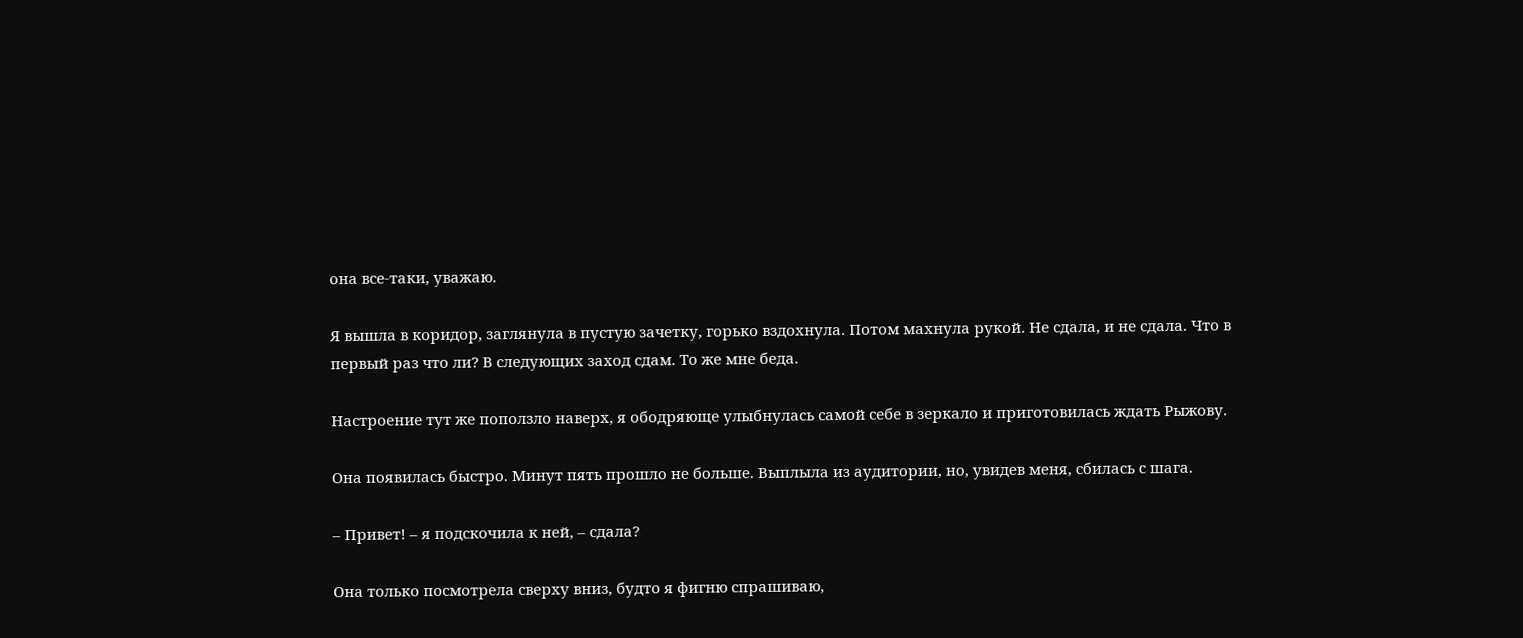она все-таки, уважаю.

Я вышла в коридор, заглянула в пустую зачетку, горько вздохнула. Потом махнула рукой. Не сдала, и не сдала. Что в первый раз что ли? В следующих заход сдам. То же мне беда.

Настроение тут же поползло наверх, я ободряюще улыбнулась самой себе в зеркало и приготовилась ждать Рыжову.

Она появилась быстро. Минут пять прошло не больше. Выплыла из аудитории, но, увидев меня, сбилась с шага.

– Привет! – я подскочила к ней, – сдала?

Она только посмотрела сверху вниз, будто я фигню спрашиваю,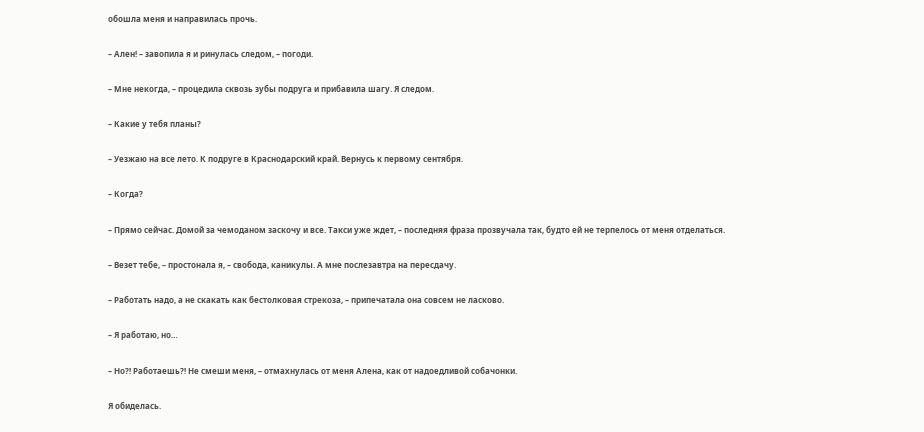обошла меня и направилась прочь.

– Ален! – завопила я и ринулась следом, – погоди.

– Мне некогда, – процедила сквозь зубы подруга и прибавила шагу. Я следом.

– Какие у тебя планы?

– Уезжаю на все лето. К подруге в Краснодарский край. Вернусь к первому сентября.

– Когда?

– Прямо сейчас. Домой за чемоданом заскочу и все. Такси уже ждет, – последняя фраза прозвучала так, будто ей не терпелось от меня отделаться.

– Везет тебе, – простонала я, – свобода, каникулы. А мне послезавтра на пересдачу.

– Работать надо, а не скакать как бестолковая стрекоза, – припечатала она совсем не ласково.

– Я работаю, но…

– Но?! Работаешь?! Не смеши меня, – отмахнулась от меня Алена, как от надоедливой собачонки.

Я обиделась.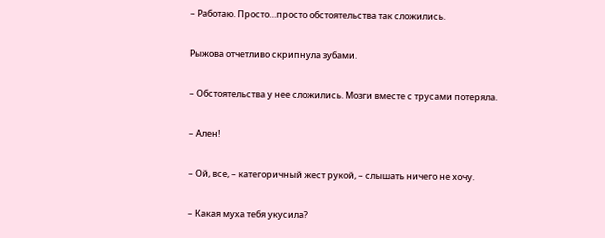– Работаю. Просто…просто обстоятельства так сложились.

Рыжова отчетливо скрипнула зубами.

– Обстоятельства у нее сложились. Мозги вместе с трусами потеряла.

– Ален!

– Ой, все, – категоричный жест рукой, – слышать ничего не хочу.

– Какая муха тебя укусила?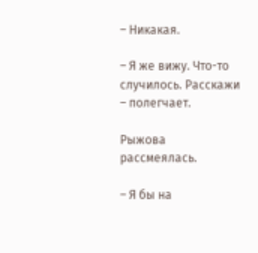– Никакая.

– Я же вижу. Что-то случилось. Расскажи – полегчает.

Рыжова рассмеялась.

– Я бы на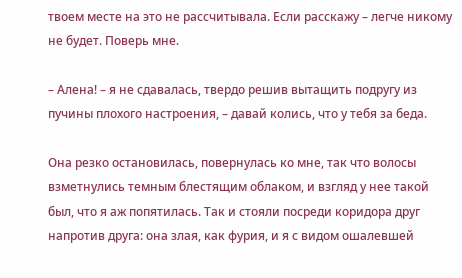твоем месте на это не рассчитывала. Если расскажу – легче никому не будет. Поверь мне.

– Алена! – я не сдавалась, твердо решив вытащить подругу из пучины плохого настроения, – давай колись, что у тебя за беда.

Она резко остановилась, повернулась ко мне, так что волосы взметнулись темным блестящим облаком, и взгляд у нее такой был, что я аж попятилась. Так и стояли посреди коридора друг напротив друга: она злая, как фурия, и я с видом ошалевшей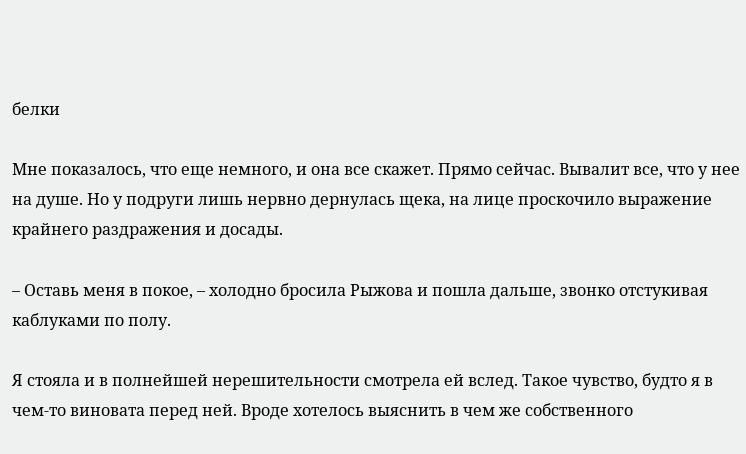белки

Мне показалось, что еще немного, и она все скажет. Прямо сейчас. Вывалит все, что у нее на душе. Но у подруги лишь нервно дернулась щека, на лице проскочило выражение крайнего раздражения и досады.

– Оставь меня в покое, – холодно бросила Рыжова и пошла дальше, звонко отстукивая каблуками по полу.

Я стояла и в полнейшей нерешительности смотрела ей вслед. Такое чувство, будто я в чем-то виновата перед ней. Вроде хотелось выяснить в чем же собственного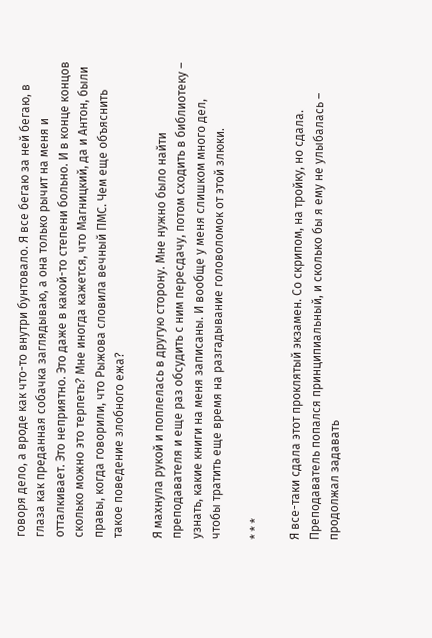говоря дело, а вроде как что-то внутри бунтовало. Я все бегаю за ней бегаю, в глаза как преданная собачка заглядываю, а она только рычит на меня и отталкивает. Это неприятно. Это даже в какой-то степени больно. И в конце концов сколько можно это терпеть? Мне иногда кажется, что Магницкий, да и Антон, были правы, когда говорили, что Рыжова словила вечный ПМС. Чем еще объяснить такое поведение злобного ежа?

Я махнула рукой и поплелась в другую сторону. Мне нужно было найти преподавателя и еще раз обсудить с ним пересдачу, потом сходить в библиотеку – узнать, какие книги на меня записаны. И вообще у меня слишком много дел, чтобы тратить еще время на разгадывание головоломок от этой злюки.

* * *

Я все-таки сдала этот проклятый экзамен. Со скрипом, на тройку, но сдала. Преподаватель попался принципиальный, и сколько бы я ему не улыбалась – продолжал задавать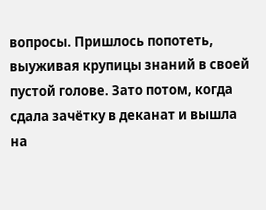вопросы. Пришлось попотеть, выуживая крупицы знаний в своей пустой голове. Зато потом, когда сдала зачётку в деканат и вышла на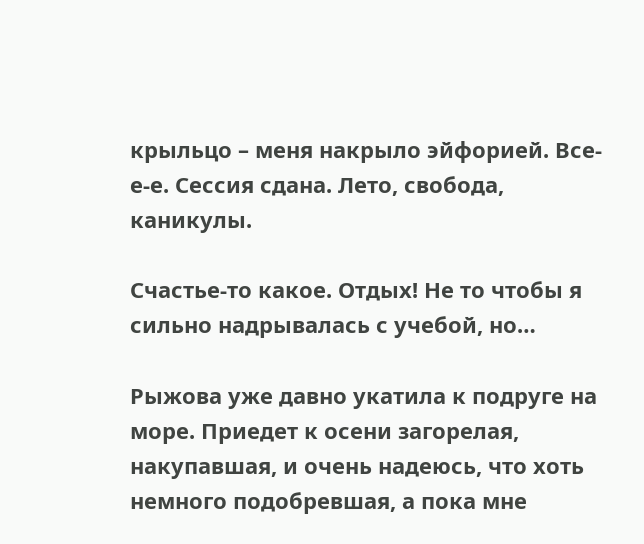крыльцо – меня накрыло эйфорией. Все-е-е. Сессия сдана. Лето, свобода, каникулы.

Счастье-то какое. Отдых! Не то чтобы я сильно надрывалась с учебой, но…

Рыжова уже давно укатила к подруге на море. Приедет к осени загорелая, накупавшая, и очень надеюсь, что хоть немного подобревшая, а пока мне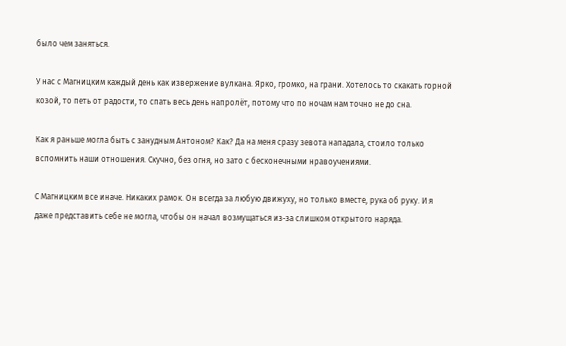было чем заняться.

У нас с Магницким каждый день как извержение вулкана. Ярко, громко, на грани. Хотелось то скакать горной козой, то петь от радости, то спать весь день напролёт, потому что по ночам нам точно не до сна.

Как я раньше могла быть с занудным Антоном? Как? Да на меня сразу зевота нападала, стоило только вспомнить наши отношения. Скучно, без огня, но зато с бесконечными нравоучениями.

С Магницким все иначе. Никаких рамок. Он всегда за любую движуху, но только вместе, рука об руку. И я даже представить себе не могла, чтобы он начал возмущаться из-за слишком открытого наряда.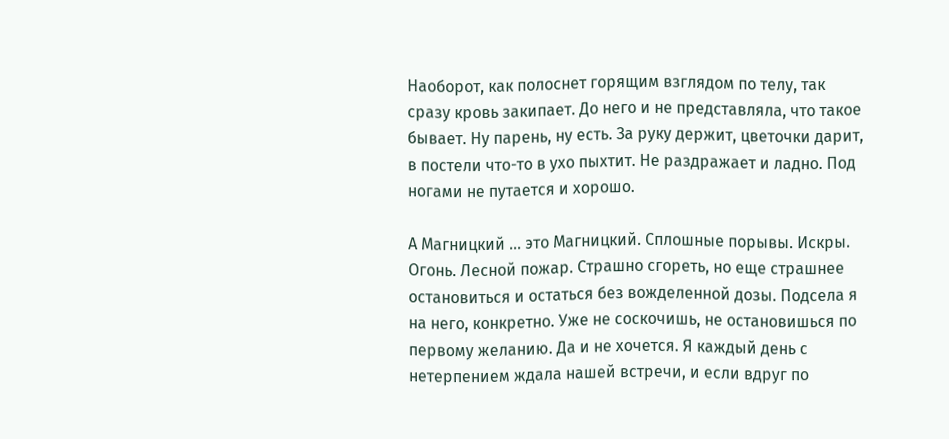Наоборот, как полоснет горящим взглядом по телу, так сразу кровь закипает. До него и не представляла, что такое бывает. Ну парень, ну есть. За руку держит, цветочки дарит, в постели что-то в ухо пыхтит. Не раздражает и ладно. Под ногами не путается и хорошо.

А Магницкий … это Магницкий. Сплошные порывы. Искры. Огонь. Лесной пожар. Страшно сгореть, но еще страшнее остановиться и остаться без вожделенной дозы. Подсела я на него, конкретно. Уже не соскочишь, не остановишься по первому желанию. Да и не хочется. Я каждый день с нетерпением ждала нашей встречи, и если вдруг по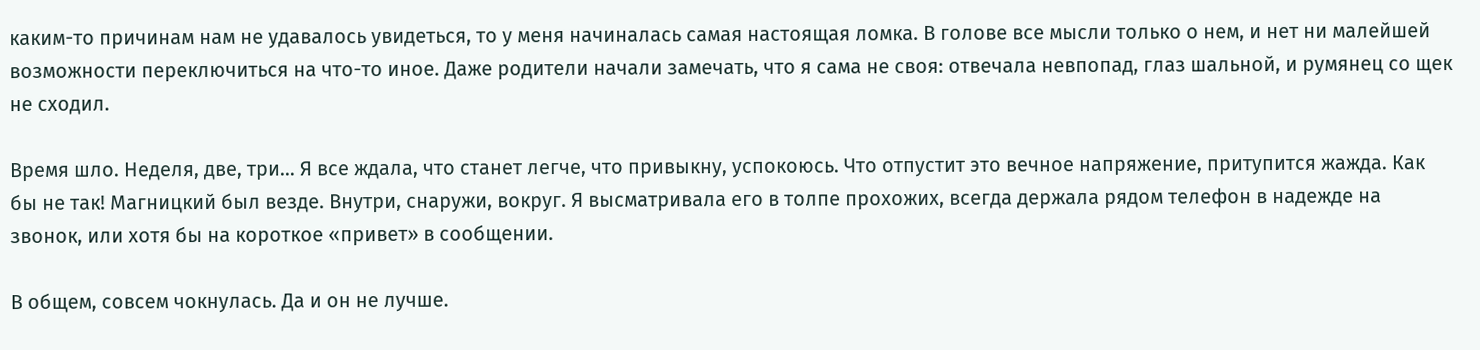каким-то причинам нам не удавалось увидеться, то у меня начиналась самая настоящая ломка. В голове все мысли только о нем, и нет ни малейшей возможности переключиться на что-то иное. Даже родители начали замечать, что я сама не своя: отвечала невпопад, глаз шальной, и румянец со щек не сходил.

Время шло. Неделя, две, три… Я все ждала, что станет легче, что привыкну, успокоюсь. Что отпустит это вечное напряжение, притупится жажда. Как бы не так! Магницкий был везде. Внутри, снаружи, вокруг. Я высматривала его в толпе прохожих, всегда держала рядом телефон в надежде на звонок, или хотя бы на короткое «привет» в сообщении.

В общем, совсем чокнулась. Да и он не лучше.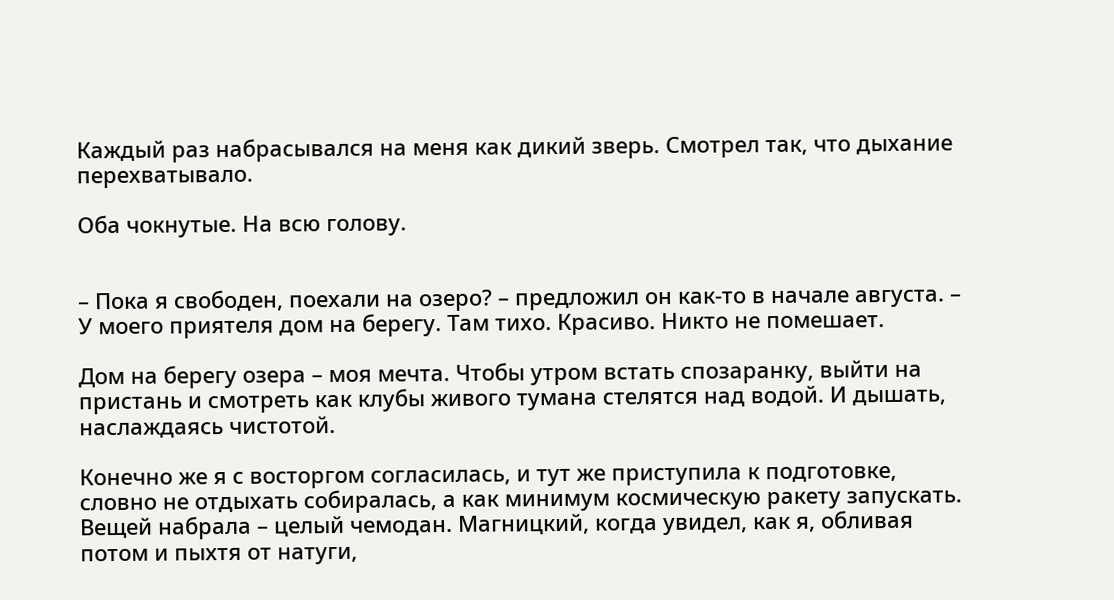Каждый раз набрасывался на меня как дикий зверь. Смотрел так, что дыхание перехватывало.

Оба чокнутые. На всю голову.


– Пока я свободен, поехали на озеро? – предложил он как-то в начале августа. – У моего приятеля дом на берегу. Там тихо. Красиво. Никто не помешает.

Дом на берегу озера – моя мечта. Чтобы утром встать спозаранку, выйти на пристань и смотреть как клубы живого тумана стелятся над водой. И дышать, наслаждаясь чистотой.

Конечно же я с восторгом согласилась, и тут же приступила к подготовке, словно не отдыхать собиралась, а как минимум космическую ракету запускать. Вещей набрала – целый чемодан. Магницкий, когда увидел, как я, обливая потом и пыхтя от натуги,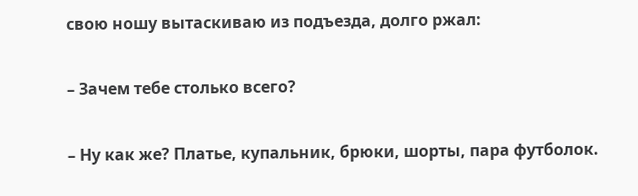свою ношу вытаскиваю из подъезда, долго ржал:

– Зачем тебе столько всего?

– Ну как же? Платье, купальник, брюки, шорты, пара футболок.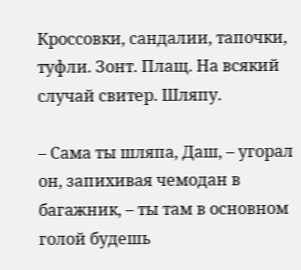Кроссовки, сандалии, тапочки, туфли. Зонт. Плащ. На всякий случай свитер. Шляпу.

– Сама ты шляпа, Даш, – угорал он, запихивая чемодан в багажник, – ты там в основном голой будешь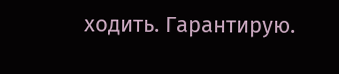ходить. Гарантирую.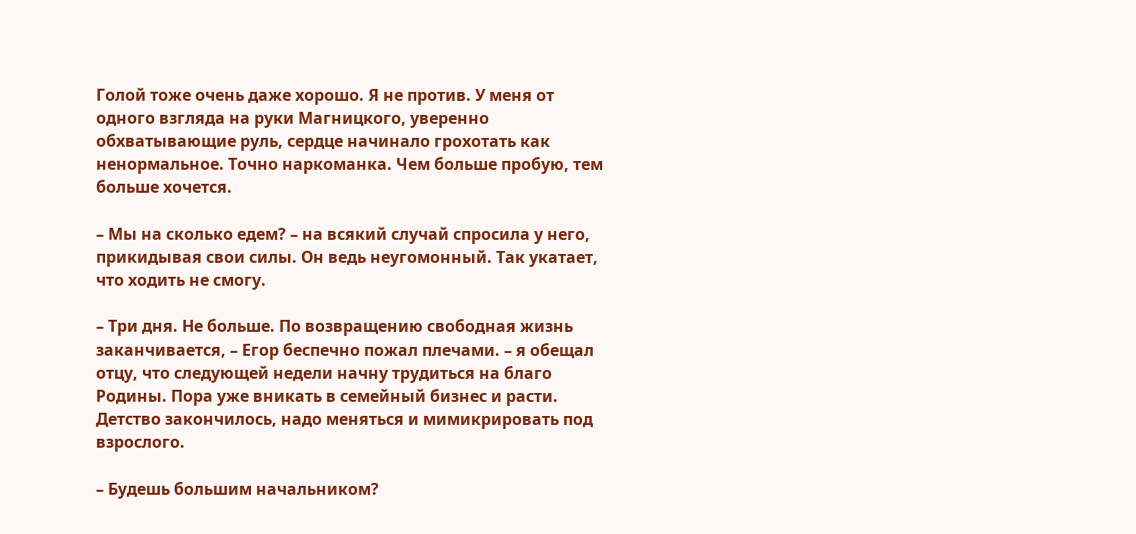Голой тоже очень даже хорошо. Я не против. У меня от одного взгляда на руки Магницкого, уверенно обхватывающие руль, сердце начинало грохотать как ненормальное. Точно наркоманка. Чем больше пробую, тем больше хочется.

– Мы на сколько едем? – на всякий случай спросила у него, прикидывая свои силы. Он ведь неугомонный. Так укатает, что ходить не смогу.

– Три дня. Не больше. По возвращению свободная жизнь заканчивается, – Егор беспечно пожал плечами. – я обещал отцу, что следующей недели начну трудиться на благо Родины. Пора уже вникать в семейный бизнес и расти. Детство закончилось, надо меняться и мимикрировать под взрослого.

– Будешь большим начальником?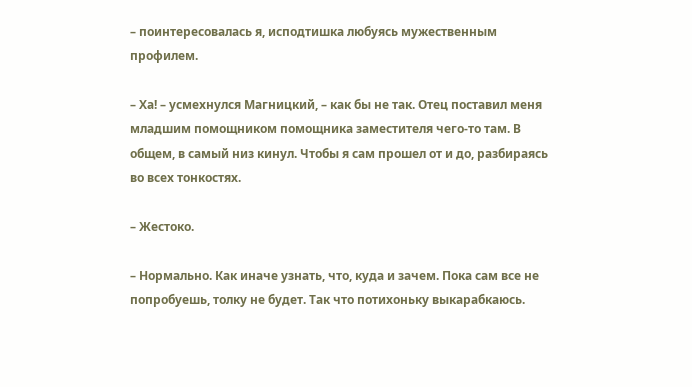– поинтересовалась я, исподтишка любуясь мужественным профилем.

– Ха! – усмехнулся Магницкий, – как бы не так. Отец поставил меня младшим помощником помощника заместителя чего-то там. В общем, в самый низ кинул. Чтобы я сам прошел от и до, разбираясь во всех тонкостях.

– Жестоко.

– Нормально. Как иначе узнать, что, куда и зачем. Пока сам все не попробуешь, толку не будет. Так что потихоньку выкарабкаюсь.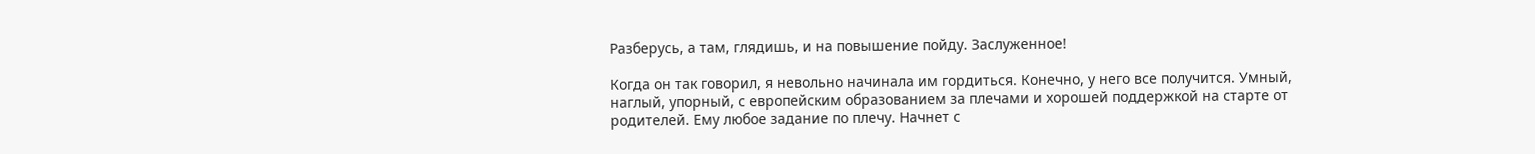Разберусь, а там, глядишь, и на повышение пойду. Заслуженное!

Когда он так говорил, я невольно начинала им гордиться. Конечно, у него все получится. Умный, наглый, упорный, с европейским образованием за плечами и хорошей поддержкой на старте от родителей. Ему любое задание по плечу. Начнет с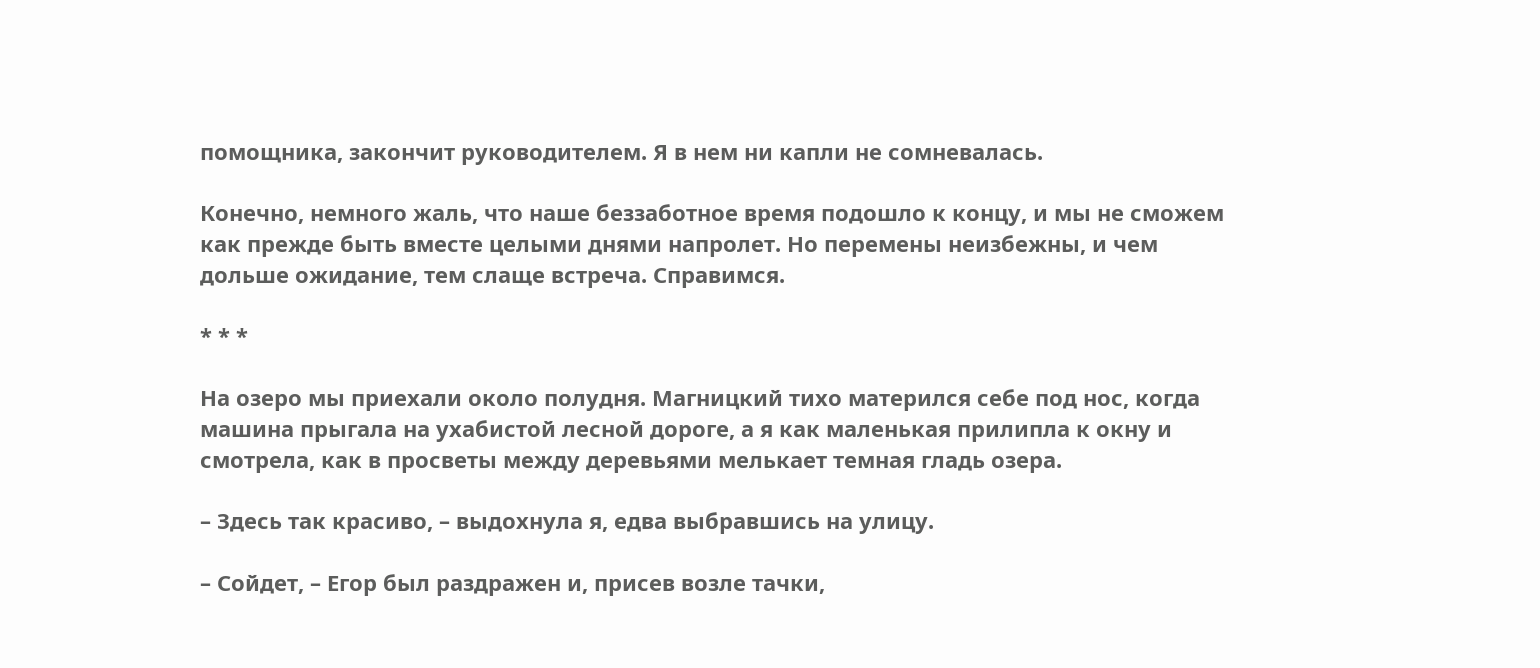помощника, закончит руководителем. Я в нем ни капли не сомневалась.

Конечно, немного жаль, что наше беззаботное время подошло к концу, и мы не сможем как прежде быть вместе целыми днями напролет. Но перемены неизбежны, и чем дольше ожидание, тем слаще встреча. Справимся.

* * *

На озеро мы приехали около полудня. Магницкий тихо матерился себе под нос, когда машина прыгала на ухабистой лесной дороге, а я как маленькая прилипла к окну и смотрела, как в просветы между деревьями мелькает темная гладь озера.

– Здесь так красиво, – выдохнула я, едва выбравшись на улицу.

– Сойдет, – Егор был раздражен и, присев возле тачки,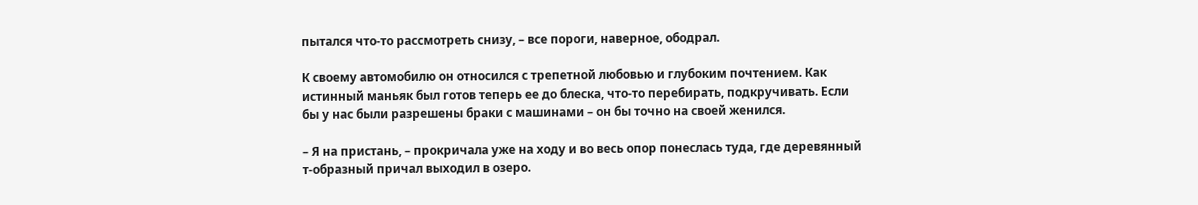пытался что-то рассмотреть снизу, – все пороги, наверное, ободрал.

К своему автомобилю он относился с трепетной любовью и глубоким почтением. Как истинный маньяк был готов теперь ее до блеска, что-то перебирать, подкручивать. Если бы у нас были разрешены браки с машинами – он бы точно на своей женился.

– Я на пристань, – прокричала уже на ходу и во весь опор понеслась туда, где деревянный т-образный причал выходил в озеро.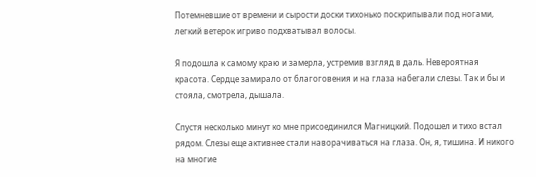Потемневшие от времени и сырости доски тихонько поскрипывали под ногами, легкий ветерок игриво подхватывал волосы.

Я подошла к самому краю и замерла, устремив взгляд в даль. Невероятная красота. Сердце замирало от благоговения и на глаза набегали слезы. Так и бы и стояла, смотрела, дышала.

Спустя несколько минут ко мне присоединился Магницкий. Подошел и тихо встал рядом. Слезы еще активнее стали наворачиваться на глаза. Он, я, тишина. И никого на многие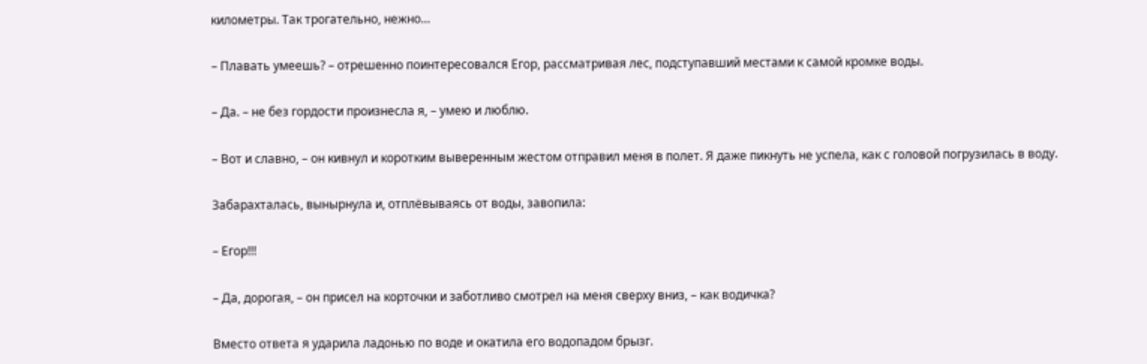километры. Так трогательно, нежно…

– Плавать умеешь? – отрешенно поинтересовался Егор, рассматривая лес, подступавший местами к самой кромке воды.

– Да. – не без гордости произнесла я, – умею и люблю.

– Вот и славно, – он кивнул и коротким выверенным жестом отправил меня в полет. Я даже пикнуть не успела, как с головой погрузилась в воду.

Забарахталась, вынырнула и, отплёвываясь от воды, завопила:

– Егор!!!

– Да, дорогая, – он присел на корточки и заботливо смотрел на меня сверху вниз, – как водичка?

Вместо ответа я ударила ладонью по воде и окатила его водопадом брызг.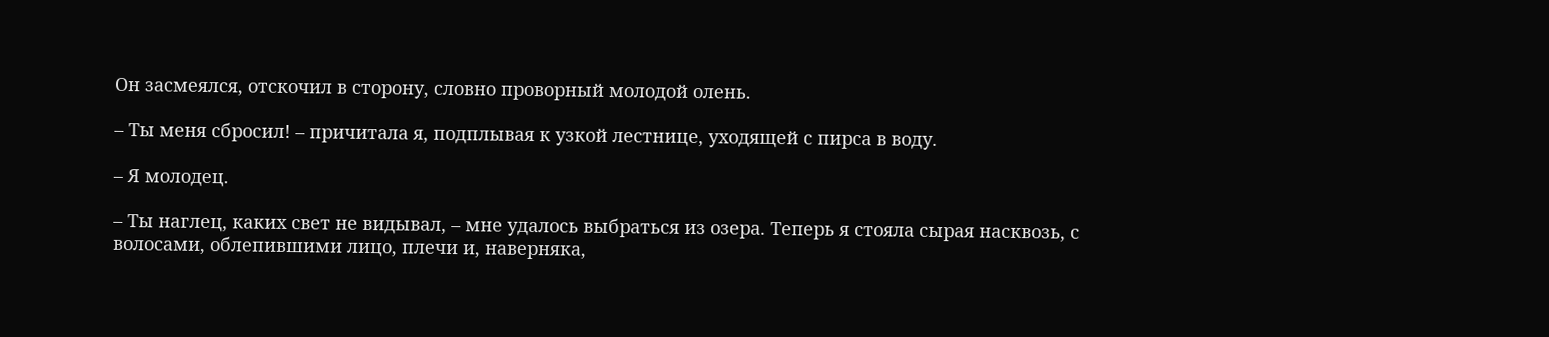Он засмеялся, отскочил в сторону, словно проворный молодой олень.

– Ты меня сбросил! – причитала я, подплывая к узкой лестнице, уходящей с пирса в воду.

– Я молодец.

– Ты наглец, каких свет не видывал, – мне удалось выбраться из озера. Теперь я стояла сырая насквозь, с волосами, облепившими лицо, плечи и, наверняка,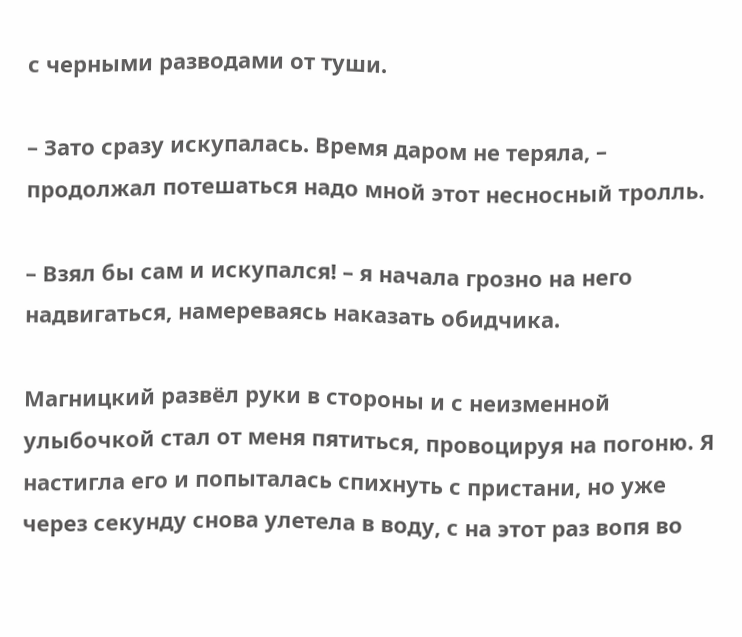с черными разводами от туши.

– Зато сразу искупалась. Время даром не теряла, – продолжал потешаться надо мной этот несносный тролль.

– Взял бы сам и искупался! – я начала грозно на него надвигаться, намереваясь наказать обидчика.

Магницкий развёл руки в стороны и с неизменной улыбочкой стал от меня пятиться, провоцируя на погоню. Я настигла его и попыталась спихнуть с пристани, но уже через секунду снова улетела в воду, с на этот раз вопя во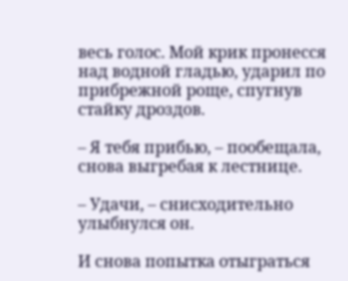весь голос. Мой крик пронесся над водной гладью, ударил по прибрежной роще, спугнув стайку дроздов.

– Я тебя прибью, – пообещала, снова выгребая к лестнице.

– Удачи, – снисходительно улыбнулся он.

И снова попытка отыграться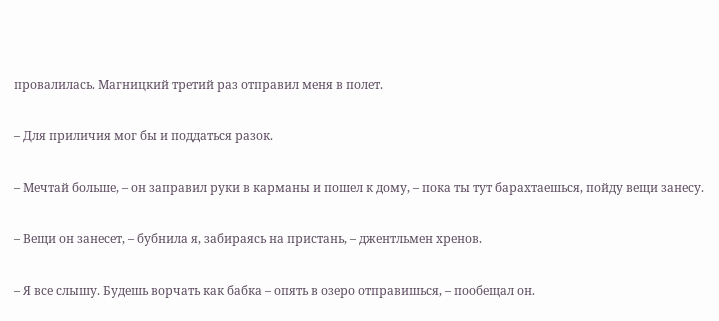провалилась. Магницкий третий раз отправил меня в полет.

– Для приличия мог бы и поддаться разок.

– Мечтай больше, – он заправил руки в карманы и пошел к дому, – пока ты тут барахтаешься, пойду вещи занесу.

– Вещи он занесет, – бубнила я, забираясь на пристань, – джентльмен хренов.

– Я все слышу. Будешь ворчать как бабка – опять в озеро отправишься, – пообещал он.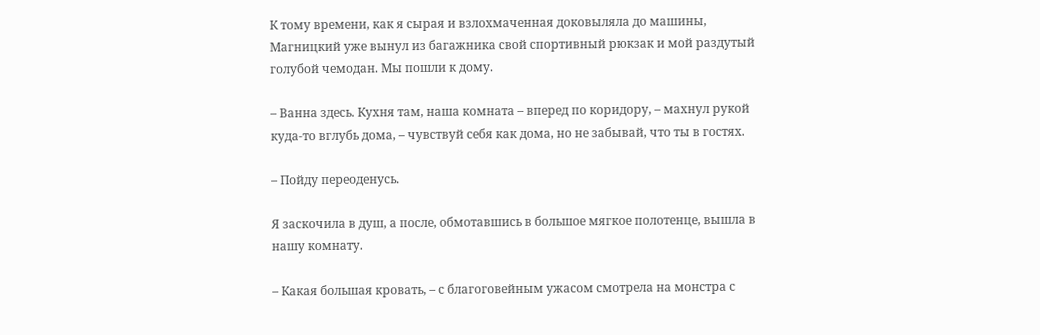К тому времени, как я сырая и взлохмаченная доковыляла до машины, Магницкий уже вынул из багажника свой спортивный рюкзак и мой раздутый голубой чемодан. Мы пошли к дому.

– Ванна здесь. Кухня там, наша комната – вперед по коридору, – махнул рукой куда-то вглубь дома, – чувствуй себя как дома, но не забывай, что ты в гостях.

– Пойду переоденусь.

Я заскочила в душ, а после, обмотавшись в большое мягкое полотенце, вышла в нашу комнату.

– Какая большая кровать, – с благоговейным ужасом смотрела на монстра с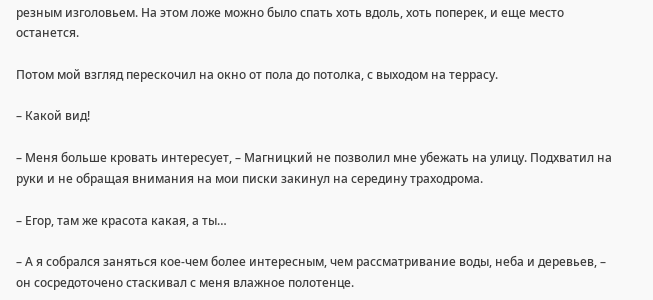резным изголовьем. На этом ложе можно было спать хоть вдоль, хоть поперек, и еще место останется.

Потом мой взгляд перескочил на окно от пола до потолка, с выходом на террасу.

– Какой вид!

– Меня больше кровать интересует, – Магницкий не позволил мне убежать на улицу. Подхватил на руки и не обращая внимания на мои писки закинул на середину траходрома.

– Егор, там же красота какая, а ты…

– А я собрался заняться кое-чем более интересным, чем рассматривание воды, неба и деревьев, – он сосредоточено стаскивал с меня влажное полотенце.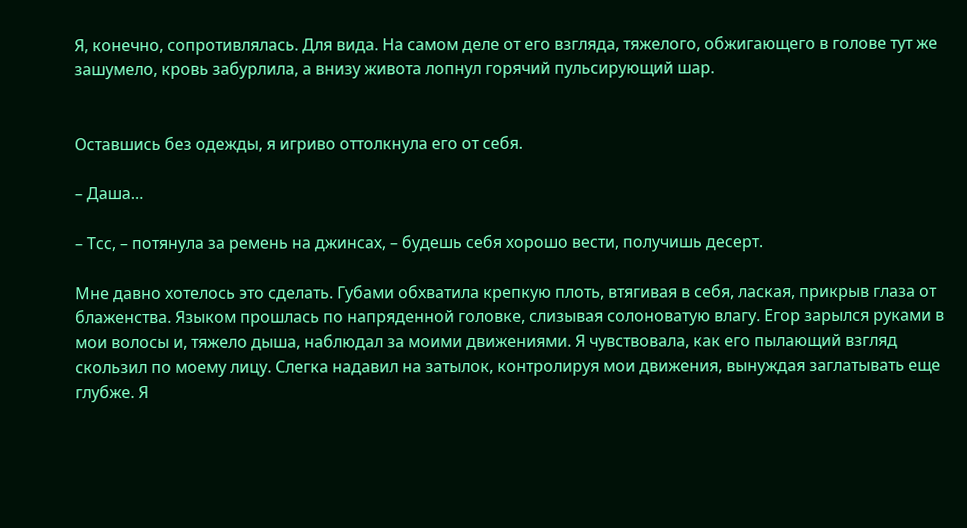Я, конечно, сопротивлялась. Для вида. На самом деле от его взгляда, тяжелого, обжигающего в голове тут же зашумело, кровь забурлила, а внизу живота лопнул горячий пульсирующий шар.


Оставшись без одежды, я игриво оттолкнула его от себя.

– Даша…

– Тсс, – потянула за ремень на джинсах, – будешь себя хорошо вести, получишь десерт.

Мне давно хотелось это сделать. Губами обхватила крепкую плоть, втягивая в себя, лаская, прикрыв глаза от блаженства. Языком прошлась по напряденной головке, слизывая солоноватую влагу. Егор зарылся руками в мои волосы и, тяжело дыша, наблюдал за моими движениями. Я чувствовала, как его пылающий взгляд скользил по моему лицу. Слегка надавил на затылок, контролируя мои движения, вынуждая заглатывать еще глубже. Я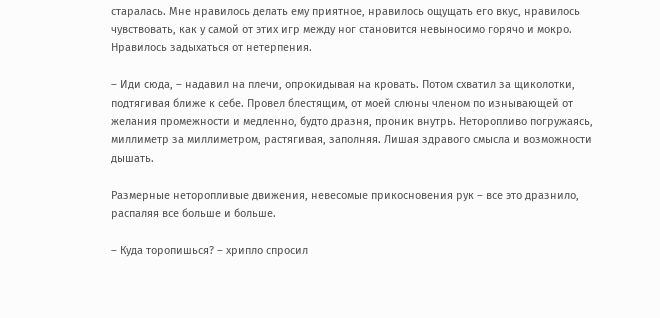старалась. Мне нравилось делать ему приятное, нравилось ощущать его вкус, нравилось чувствовать, как у самой от этих игр между ног становится невыносимо горячо и мокро. Нравилось задыхаться от нетерпения.

– Иди сюда, – надавил на плечи, опрокидывая на кровать. Потом схватил за щиколотки, подтягивая ближе к себе. Провел блестящим, от моей слюны членом по изнывающей от желания промежности и медленно, будто дразня, проник внутрь. Неторопливо погружаясь, миллиметр за миллиметром, растягивая, заполняя. Лишая здравого смысла и возможности дышать.

Размерные неторопливые движения, невесомые прикосновения рук – все это дразнило, распаляя все больше и больше.

– Куда торопишься? – хрипло спросил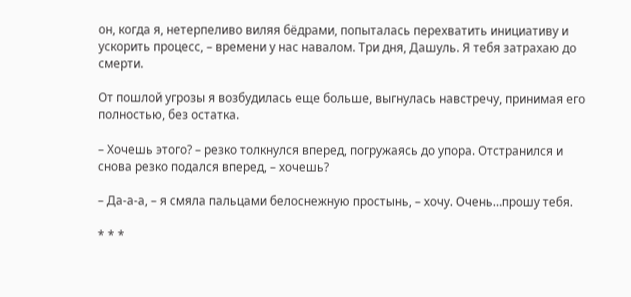он, когда я, нетерпеливо виляя бёдрами, попыталась перехватить инициативу и ускорить процесс, – времени у нас навалом. Три дня, Дашуль. Я тебя затрахаю до смерти.

От пошлой угрозы я возбудилась еще больше, выгнулась навстречу, принимая его полностью, без остатка.

– Хочешь этого? – резко толкнулся вперед, погружаясь до упора. Отстранился и снова резко подался вперед, – хочешь?

– Да-а-а, – я смяла пальцами белоснежную простынь, – хочу. Очень…прошу тебя.

* * *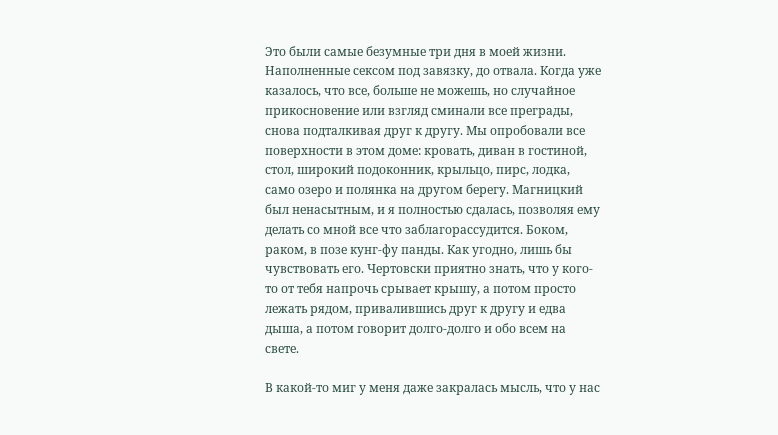Это были самые безумные три дня в моей жизни. Наполненные сексом под завязку, до отвала. Когда уже казалось, что все, больше не можешь, но случайное прикосновение или взгляд сминали все преграды, снова подталкивая друг к другу. Мы опробовали все поверхности в этом доме: кровать, диван в гостиной, стол, широкий подоконник, крыльцо, пирс, лодка, само озеро и полянка на другом берегу. Магницкий был ненасытным, и я полностью сдалась, позволяя ему делать со мной все что заблагорассудится. Боком, раком, в позе кунг-фу панды. Как угодно, лишь бы чувствовать его. Чертовски приятно знать, что у кого-то от тебя напрочь срывает крышу, а потом просто лежать рядом, привалившись друг к другу и едва дыша, а потом говорит долго-долго и обо всем на свете.

В какой-то миг у меня даже закралась мысль, что у нас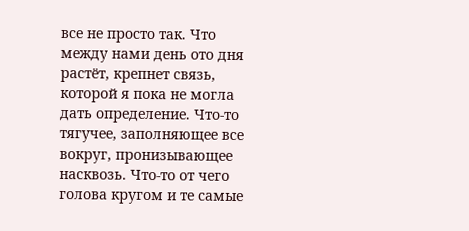все не просто так. Что между нами день ото дня растёт, крепнет связь, которой я пока не могла дать определение. Что-то тягучее, заполняющее все вокруг, пронизывающее насквозь. Что-то от чего голова кругом и те самые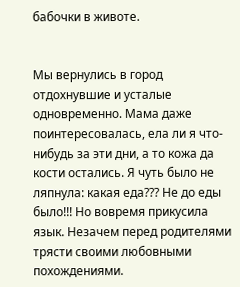бабочки в животе.


Мы вернулись в город отдохнувшие и усталые одновременно. Мама даже поинтересовалась, ела ли я что-нибудь за эти дни, а то кожа да кости остались. Я чуть было не ляпнула: какая еда??? Не до еды было!!! Но вовремя прикусила язык. Незачем перед родителями трясти своими любовными похождениями.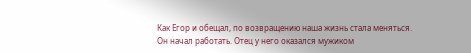Как Егор и обещал, по возвращению наша жизнь стала меняться. Он начал работать. Отец у него оказался мужиком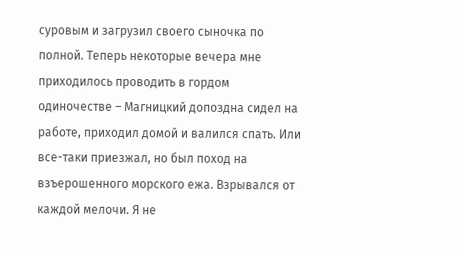суровым и загрузил своего сыночка по полной. Теперь некоторые вечера мне приходилось проводить в гордом одиночестве – Магницкий допоздна сидел на работе, приходил домой и валился спать. Или все-таки приезжал, но был поход на взъерошенного морского ежа. Взрывался от каждой мелочи. Я не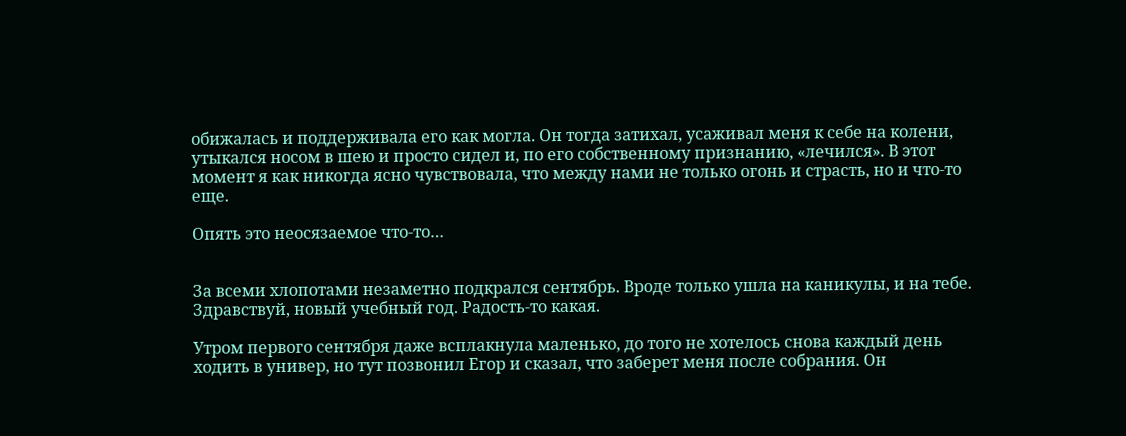обижалась и поддерживала его как могла. Он тогда затихал, усаживал меня к себе на колени, утыкался носом в шею и просто сидел и, по его собственному признанию, «лечился». В этот момент я как никогда ясно чувствовала, что между нами не только огонь и страсть, но и что-то еще.

Опять это неосязаемое что-то…


За всеми хлопотами незаметно подкрался сентябрь. Вроде только ушла на каникулы, и на тебе. Здравствуй, новый учебный год. Радость-то какая.

Утром первого сентября даже всплакнула маленько, до того не хотелось снова каждый день ходить в универ, но тут позвонил Егор и сказал, что заберет меня после собрания. Он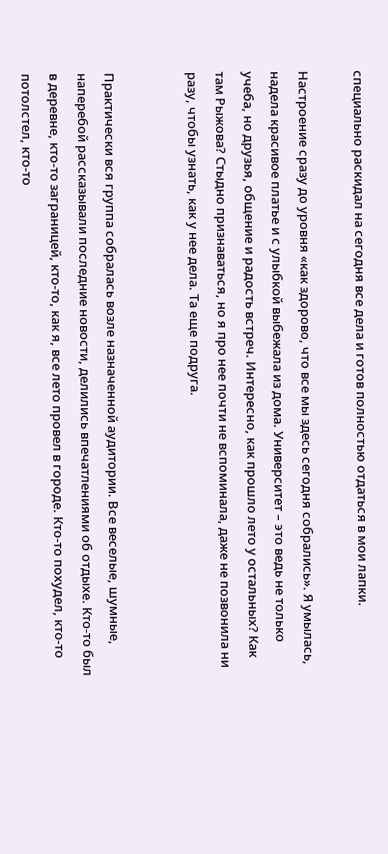специально раскидал на сегодня все дела и готов полностью отдаться в мои лапки.

Настроение сразу до уровня «как здорово, что все мы здесь сегодня собрались». Я умылась, надела красивое платье и с улыбкой выбежала из дома. Университет – это ведь не только учеба, но друзья, общение и радость встреч. Интересно, как прошло лето у остальных? Как там Рыжова? Стыдно признаваться, но я про нее почти не вспоминала, даже не позвонила ни разу, чтобы узнать, как у нее дела. Та еще подруга.


Практически вся группа собралась возле назначенной аудитории. Все веселые, шумные, наперебой рассказывали последние новости, делились впечатлениями об отдыхе. Кто-то был в деревне, кто-то заграницей, кто-то, как я, все лето провел в городе. Кто-то похудел, кто-то потолстел, кто-то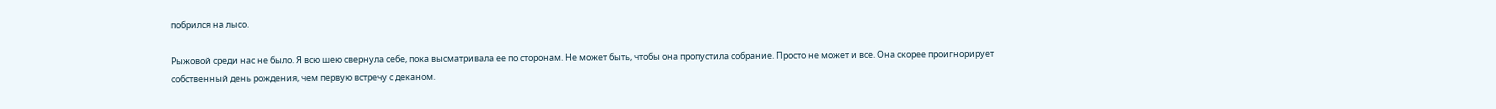побрился на лысо.

Рыжовой среди нас не было. Я всю шею свернула себе, пока высматривала ее по сторонам. Не может быть, чтобы она пропустила собрание. Просто не может и все. Она скорее проигнорирует собственный день рождения, чем первую встречу с деканом.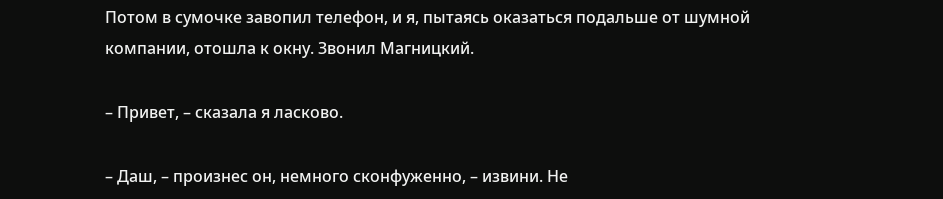Потом в сумочке завопил телефон, и я, пытаясь оказаться подальше от шумной компании, отошла к окну. Звонил Магницкий.

– Привет, – сказала я ласково.

– Даш, – произнес он, немного сконфуженно, – извини. Не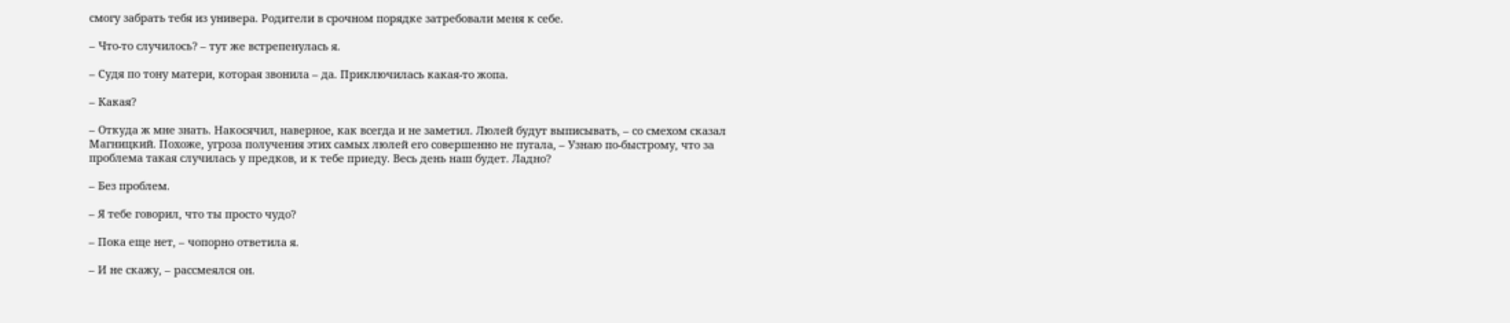смогу забрать тебя из универа. Родители в срочном порядке затребовали меня к себе.

– Что-то случилось? – тут же встрепенулась я.

– Судя по тону матери, которая звонила – да. Приключилась какая-то жопа.

– Какая?

– Откуда ж мне знать. Накосячил, наверное, как всегда и не заметил. Люлей будут выписывать, – со смехом сказал Магницкий. Похоже, угроза получения этих самых люлей его совершенно не пугала, – Узнаю по-быстрому, что за проблема такая случилась у предков, и к тебе приеду. Весь день наш будет. Ладно?

– Без проблем.

– Я тебе говорил, что ты просто чудо?

– Пока еще нет, – чопорно ответила я.

– И не скажу, – рассмеялся он.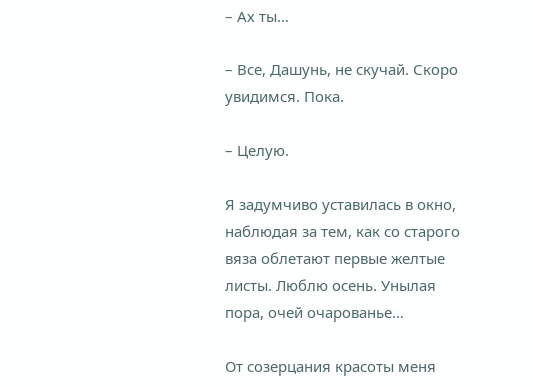– Ах ты…

– Все, Дашунь, не скучай. Скоро увидимся. Пока.

– Целую.

Я задумчиво уставилась в окно, наблюдая за тем, как со старого вяза облетают первые желтые листы. Люблю осень. Унылая пора, очей очарованье…

От созерцания красоты меня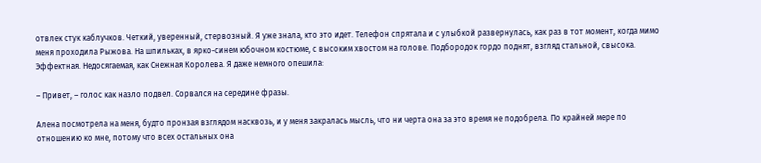отвлек стук каблучков. Четкий, уверенный, стервозный. Я уже знала, кто это идет. Телефон спрятала и с улыбкой развернулась, как раз в тот момент, когда мимо меня проходила Рыжова. На шпильках, в ярко-синем юбочном костюме, с высоким хвостом на голове. Подбородок гордо поднят, взгляд стальной, свысока. Эффектная. Недосягаемая, как Снежная Королева. Я даже немного опешила:

– Привет, – голос как назло подвел. Сорвался на середине фразы.

Алена посмотрела на меня, будто пронзая взглядом насквозь, и у меня закралась мысль, что ни черта она за это время не подобрела. По крайней мере по отношению ко мне, потому что всех остальных она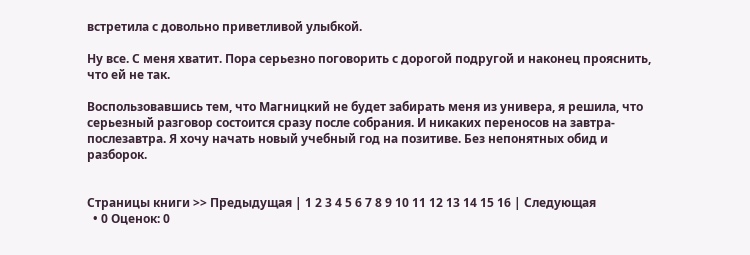встретила с довольно приветливой улыбкой.

Ну все. С меня хватит. Пора серьезно поговорить с дорогой подругой и наконец прояснить, что ей не так.

Воспользовавшись тем, что Магницкий не будет забирать меня из универа, я решила, что серьезный разговор состоится сразу после собрания. И никаких переносов на завтра-послезавтра. Я хочу начать новый учебный год на позитиве. Без непонятных обид и разборок.


Страницы книги >> Предыдущая | 1 2 3 4 5 6 7 8 9 10 11 12 13 14 15 16 | Следующая
  • 0 Оценок: 0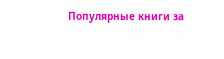Популярные книги за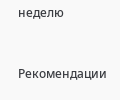неделю


Рекомендации